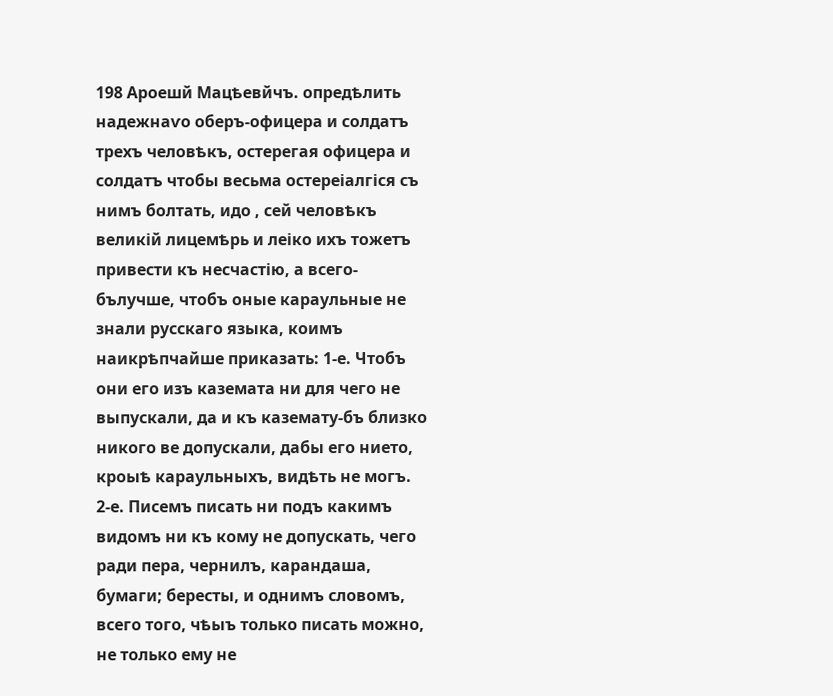198 Ароешй Мацѣевйчъ. опредѣлить надежнаѵо оберъ-офицера и солдатъ трехъ человѣкъ, остерегая офицера и солдатъ чтобы весьма остереіалгіся съ нимъ болтать, идо , сей человѣкъ великій лицемѣрь и леіко ихъ тожетъ привести къ несчастію, а всего-бълучше, чтобъ оные караульные не знали русскаго языка, коимъ наикрѣпчайше приказать: 1-е. Чтобъ они его изъ каземата ни для чего не выпускали, да и къ каземату-бъ близко никого ве допускали, дабы его нието, кроыѣ караульныхъ, видѣть не могъ. 2-е. Писемъ писать ни подъ какимъ видомъ ни къ кому не допускать, чего ради пера, чернилъ, карандаша, бумаги; бересты, и однимъ словомъ, всего того, чѣыъ только писать можно, не только ему не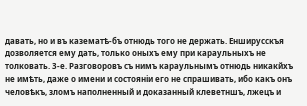давать, но и въ казематѣ-бъ отнюдь того не держать. Енширусскъя дозволяется ему дать, только оныхъ ему при караульныхъ не толковать. 3-е. Разговоровъ съ нимъ караульнымъ отнюдь никакйхъ не имѣть, даже о имени и состояніи его не спрашивать, ибо какъ онъ человѣкъ, зломъ наполненный и доказанный клеветншъ, лжецъ и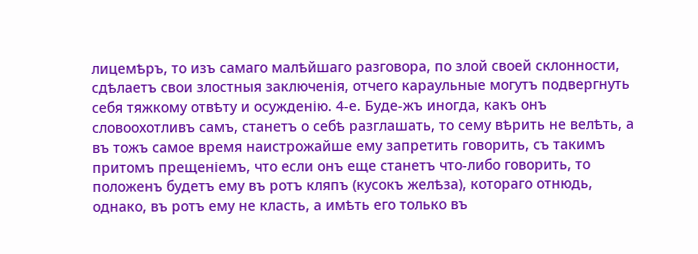лицемѣръ, то изъ самаго малѣйшаго разговора, по злой своей склонности, сдѣлаетъ свои злостныя заключенія, отчего караульные могутъ подвергнуть себя тяжкому отвѣту и осужденію. 4-е. Буде-жъ иногда, какъ онъ словоохотливъ самъ, станетъ о себѣ разглашать, то сему вѣрить не велѣть, а въ тожъ самое время наистрожайше ему запретить говорить, съ такимъ притомъ прещеніемъ, что если онъ еще станетъ что-либо говорить, то положенъ будетъ ему въ ротъ кляпъ (кусокъ желѣза), котораго отнюдь, однако, въ ротъ ему не класть, а имѣть его только въ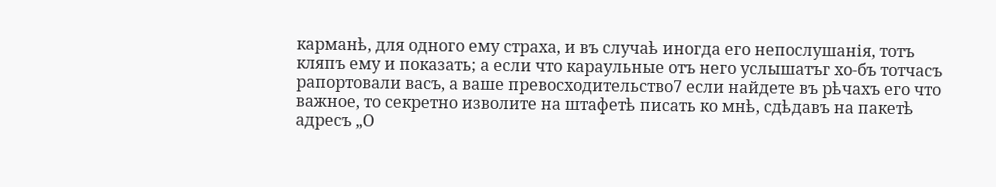карманѣ, для одного ему страха, и въ случаѣ иногда его непослушанія, тотъ кляпъ ему и показать; а если что караульные отъ него услышатъг хо-бъ тотчасъ рапортовали васъ, а ваше превосходительство7 если найдете въ рѣчахъ его что важное, то секретно изволите на штафетѣ писать ко мнѣ, сдѣдавъ на пакетѣ адресъ „О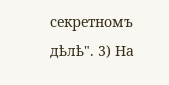секретномъ дѣлѣ". 3) На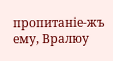пропитаніе-жъ ему, Вралюу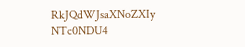RkJQdWJsaXNoZXIy NTc0NDU4